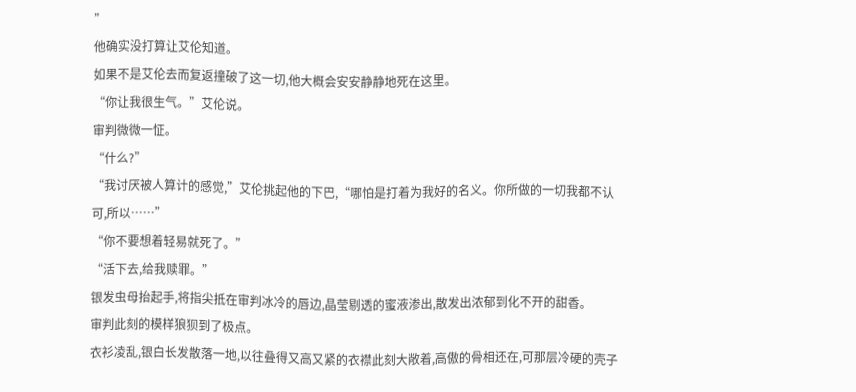”
他确实没打算让艾伦知道。
如果不是艾伦去而复返撞破了这一切,他大概会安安静静地死在这里。
“你让我很生气。”艾伦说。
审判微微一怔。
“什么?”
“我讨厌被人算计的感觉,”艾伦挑起他的下巴,“哪怕是打着为我好的名义。你所做的一切我都不认可,所以……”
“你不要想着轻易就死了。”
“活下去,给我赎罪。”
银发虫母抬起手,将指尖抵在审判冰冷的唇边,晶莹剔透的蜜液渗出,散发出浓郁到化不开的甜香。
审判此刻的模样狼狈到了极点。
衣衫凌乱,银白长发散落一地,以往叠得又高又紧的衣襟此刻大敞着,高傲的骨相还在,可那层冷硬的壳子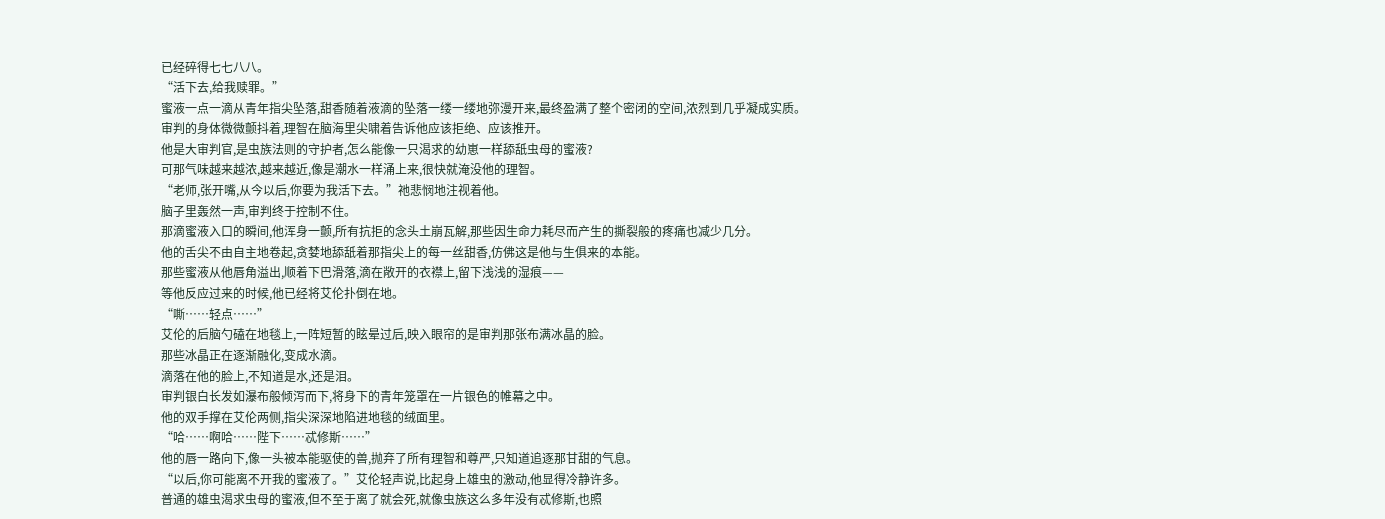已经碎得七七八八。
“活下去,给我赎罪。”
蜜液一点一滴从青年指尖坠落,甜香随着液滴的坠落一缕一缕地弥漫开来,最终盈满了整个密闭的空间,浓烈到几乎凝成实质。
审判的身体微微颤抖着,理智在脑海里尖啸着告诉他应该拒绝、应该推开。
他是大审判官,是虫族法则的守护者,怎么能像一只渴求的幼崽一样舔舐虫母的蜜液?
可那气味越来越浓,越来越近,像是潮水一样涌上来,很快就淹没他的理智。
“老师,张开嘴,从今以后,你要为我活下去。”祂悲悯地注视着他。
脑子里轰然一声,审判终于控制不住。
那滴蜜液入口的瞬间,他浑身一颤,所有抗拒的念头土崩瓦解,那些因生命力耗尽而产生的撕裂般的疼痛也减少几分。
他的舌尖不由自主地卷起,贪婪地舔舐着那指尖上的每一丝甜香,仿佛这是他与生俱来的本能。
那些蜜液从他唇角溢出,顺着下巴滑落,滴在敞开的衣襟上,留下浅浅的湿痕——
等他反应过来的时候,他已经将艾伦扑倒在地。
“嘶……轻点……”
艾伦的后脑勺磕在地毯上,一阵短暂的眩晕过后,映入眼帘的是审判那张布满冰晶的脸。
那些冰晶正在逐渐融化,变成水滴。
滴落在他的脸上,不知道是水,还是泪。
审判银白长发如瀑布般倾泻而下,将身下的青年笼罩在一片银色的帷幕之中。
他的双手撑在艾伦两侧,指尖深深地陷进地毯的绒面里。
“哈……啊哈……陛下……忒修斯……”
他的唇一路向下,像一头被本能驱使的兽,抛弃了所有理智和尊严,只知道追逐那甘甜的气息。
“以后,你可能离不开我的蜜液了。”艾伦轻声说,比起身上雄虫的激动,他显得冷静许多。
普通的雄虫渴求虫母的蜜液,但不至于离了就会死,就像虫族这么多年没有忒修斯,也照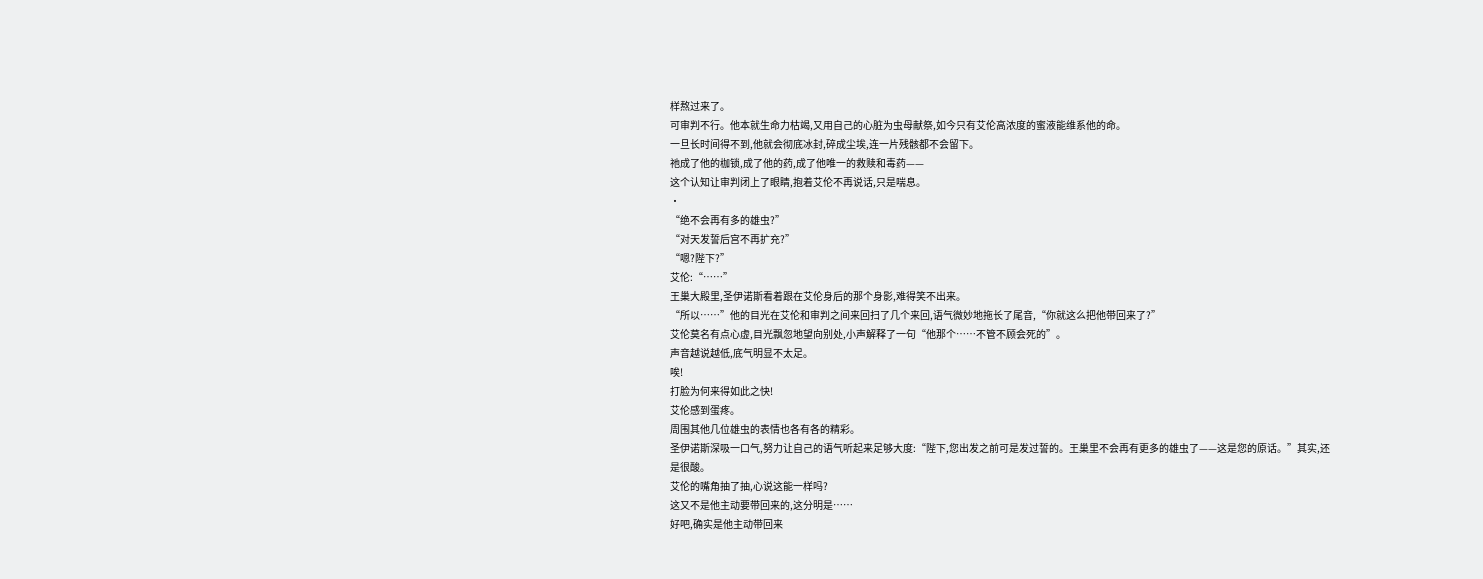样熬过来了。
可审判不行。他本就生命力枯竭,又用自己的心脏为虫母献祭,如今只有艾伦高浓度的蜜液能维系他的命。
一旦长时间得不到,他就会彻底冰封,碎成尘埃,连一片残骸都不会留下。
祂成了他的枷锁,成了他的药,成了他唯一的救赎和毒药——
这个认知让审判闭上了眼睛,抱着艾伦不再说话,只是喘息。
·
“绝不会再有多的雄虫?”
“对天发誓后宫不再扩充?”
“嗯?陛下?”
艾伦:“……”
王巢大殿里,圣伊诺斯看着跟在艾伦身后的那个身影,难得笑不出来。
“所以……”他的目光在艾伦和审判之间来回扫了几个来回,语气微妙地拖长了尾音,“你就这么把他带回来了?”
艾伦莫名有点心虚,目光飘忽地望向别处,小声解释了一句“他那个……不管不顾会死的”。
声音越说越低,底气明显不太足。
唉!
打脸为何来得如此之快!
艾伦感到蛋疼。
周围其他几位雄虫的表情也各有各的精彩。
圣伊诺斯深吸一口气,努力让自己的语气听起来足够大度:“陛下,您出发之前可是发过誓的。王巢里不会再有更多的雄虫了——这是您的原话。”其实,还是很酸。
艾伦的嘴角抽了抽,心说这能一样吗?
这又不是他主动要带回来的,这分明是……
好吧,确实是他主动带回来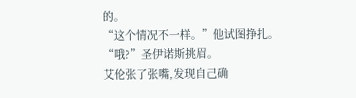的。
“这个情况不一样。”他试图挣扎。
“哦?”圣伊诺斯挑眉。
艾伦张了张嘴,发现自己确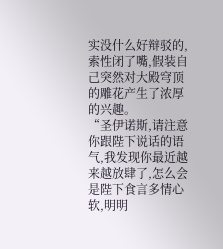实没什么好辩驳的,索性闭了嘴,假装自己突然对大殿穹顶的雕花产生了浓厚的兴趣。
“圣伊诺斯,请注意你跟陛下说话的语气,我发现你最近越来越放肆了,怎么会是陛下食言多情心软,明明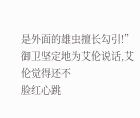是外面的雄虫擅长勾引!”御卫坚定地为艾伦说话,艾伦觉得还不
脸红心跳